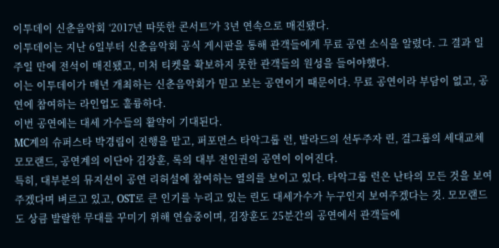이투데이 신춘음악회 ‘2017년 따뜻한 콘서트’가 3년 연속으로 매진됐다.
이투데이는 지난 6일부터 신춘음악회 공식 게시판을 통해 관객들에게 무료 공연 소식을 알렸다. 그 결과 일주일 만에 전석이 매진됐고, 미처 티켓을 확보하지 못한 관객들의 원성을 들어야했다.
이는 이투데이가 매년 개최하는 신춘음악회가 믿고 보는 공연이기 때문이다. 무료 공연이라 부담이 없고, 공연에 참여하는 라인업도 훌륭하다.
이번 공연에는 대세 가수들의 활약이 기대된다.
MC계의 슈퍼스타 박경림이 진행을 맡고, 퍼포먼스 타악그룹 런, 발라드의 선두주자 린, 걸그룹의 세대교체 모모랜드, 공연계의 이단아 김장훈, 록의 대부 전인권의 공연이 이어진다.
특히, 대부분의 뮤지션이 공연 리허설에 참여하는 열의를 보이고 있다. 타악그룹 런은 난타의 모든 것을 보여주겠다며 벼르고 있고, OST로 큰 인기를 누리고 있는 린도 대세가수가 누구인지 보여주겠다는 것. 모모랜드도 상큼 발랄한 무대를 꾸미기 위해 연습중이며, 김장훈도 25분간의 공연에서 관객들에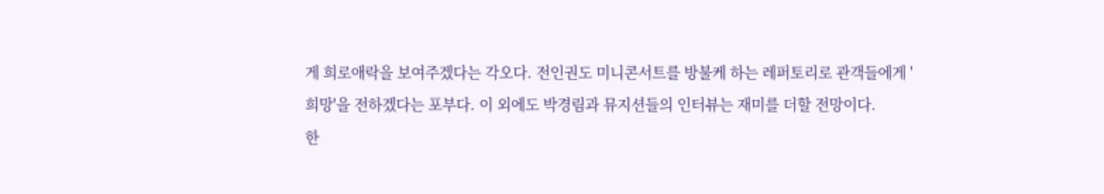게 희로애락을 보여주겠다는 각오다. 전인권도 미니콘서트를 방불케 하는 레퍼토리로 관객들에게 '희망'을 전하겠다는 포부다. 이 외에도 박경림과 뮤지션들의 인터뷰는 재미를 더할 전망이다.
한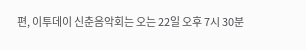편, 이투데이 신춘음악회는 오는 22일 오후 7시 30분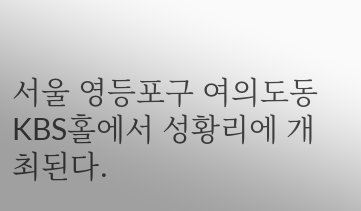서울 영등포구 여의도동 KBS홀에서 성황리에 개최된다.